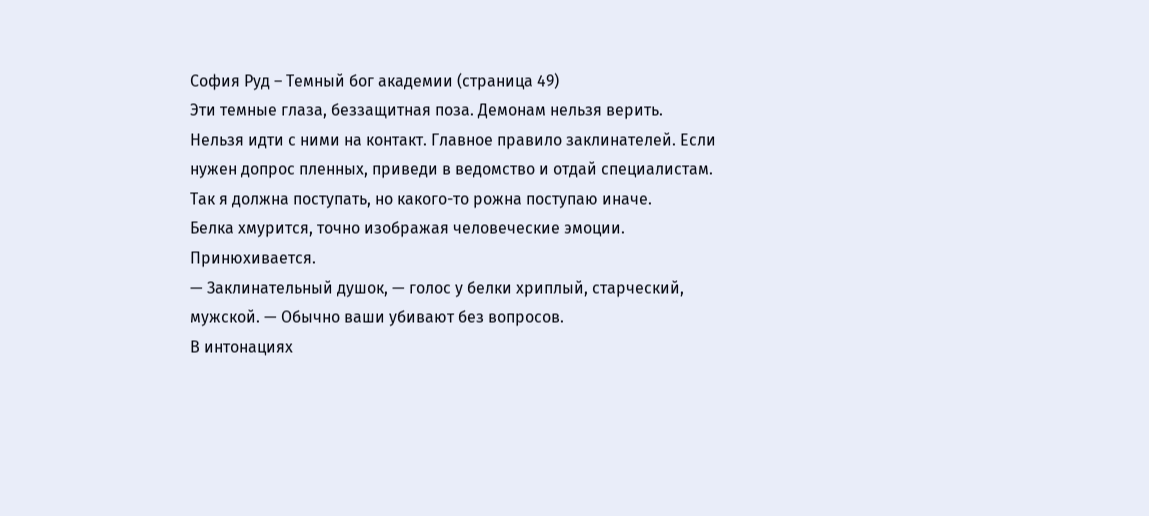София Руд – Темный бог академии (страница 49)
Эти темные глаза, беззащитная поза. Демонам нельзя верить. Нельзя идти с ними на контакт. Главное правило заклинателей. Если нужен допрос пленных, приведи в ведомство и отдай специалистам.
Так я должна поступать, но какого-то рожна поступаю иначе.
Белка хмурится, точно изображая человеческие эмоции. Принюхивается.
— Заклинательный душок, — голос у белки хриплый, старческий, мужской. — Обычно ваши убивают без вопросов.
В интонациях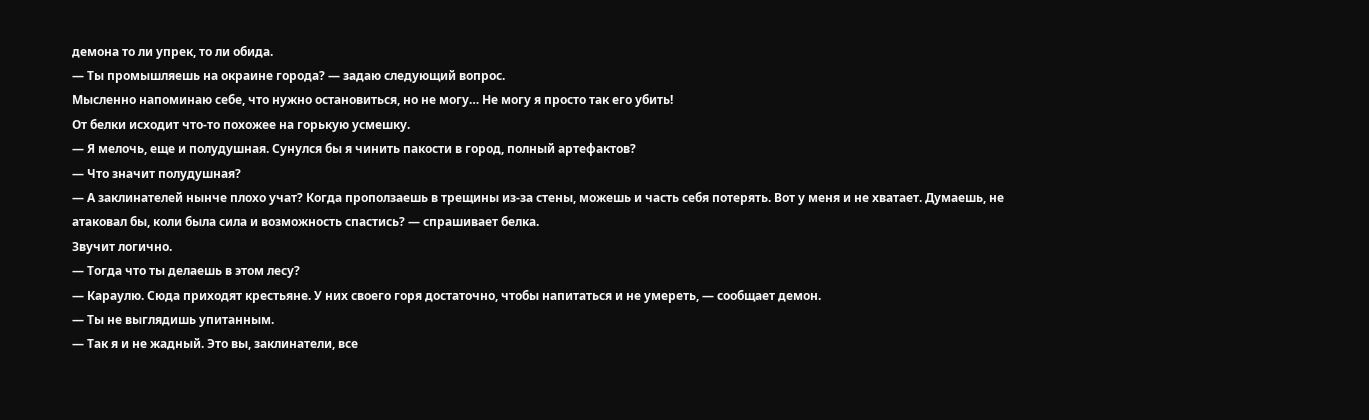демона то ли упрек, то ли обида.
— Ты промышляешь на окраине города? — задаю следующий вопрос.
Мысленно напоминаю себе, что нужно остановиться, но не могу… Не могу я просто так его убить!
От белки исходит что-то похожее на горькую усмешку.
— Я мелочь, еще и полудушная. Сунулся бы я чинить пакости в город, полный артефактов?
— Что значит полудушная?
— А заклинателей нынче плохо учат? Когда проползаешь в трещины из-за стены, можешь и часть себя потерять. Вот у меня и не хватает. Думаешь, не атаковал бы, коли была сила и возможность спастись? — спрашивает белка.
Звучит логично.
— Тогда что ты делаешь в этом лесу?
— Караулю. Сюда приходят крестьяне. У них своего горя достаточно, чтобы напитаться и не умереть, — сообщает демон.
— Ты не выглядишь упитанным.
— Так я и не жадный. Это вы, заклинатели, все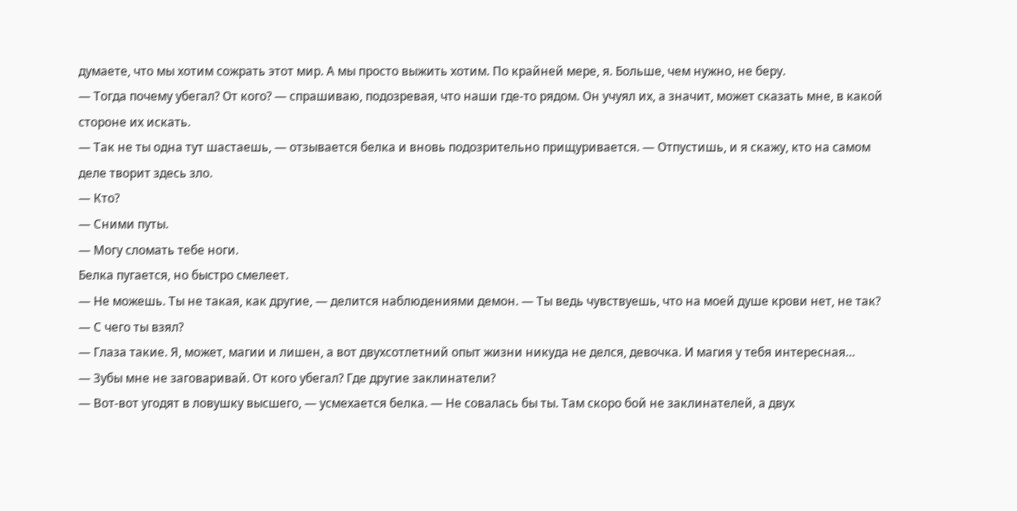думаете, что мы хотим сожрать этот мир. А мы просто выжить хотим. По крайней мере, я. Больше, чем нужно, не беру.
— Тогда почему убегал? От кого? — спрашиваю, подозревая, что наши где-то рядом. Он учуял их, а значит, может сказать мне, в какой стороне их искать.
— Так не ты одна тут шастаешь, — отзывается белка и вновь подозрительно прищуривается. — Отпустишь, и я скажу, кто на самом деле творит здесь зло.
— Кто?
— Сними путы.
— Могу сломать тебе ноги.
Белка пугается, но быстро смелеет.
— Не можешь. Ты не такая, как другие, — делится наблюдениями демон. — Ты ведь чувствуешь, что на моей душе крови нет, не так?
— С чего ты взял?
— Глаза такие. Я, может, магии и лишен, а вот двухсотлетний опыт жизни никуда не делся, девочка. И магия у тебя интересная…
— Зубы мне не заговаривай. От кого убегал? Где другие заклинатели?
— Вот-вот угодят в ловушку высшего, — усмехается белка. — Не совалась бы ты. Там скоро бой не заклинателей, а двух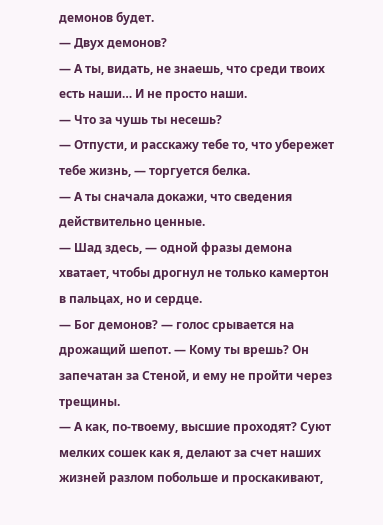демонов будет.
— Двух демонов?
— А ты, видать, не знаешь, что среди твоих есть наши… И не просто наши.
— Что за чушь ты несешь?
— Отпусти, и расскажу тебе то, что убережет тебе жизнь, — торгуется белка.
— А ты сначала докажи, что сведения действительно ценные.
— Шад здесь, — одной фразы демона хватает, чтобы дрогнул не только камертон в пальцах, но и сердце.
— Бог демонов? — голос срывается на дрожащий шепот. — Кому ты врешь? Он запечатан за Стеной, и ему не пройти через трещины.
— А как, по-твоему, высшие проходят? Суют мелких сошек как я, делают за счет наших жизней разлом побольше и проскакивают,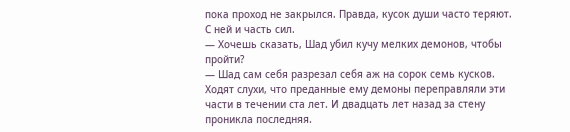пока проход не закрылся. Правда, кусок души часто теряют. С ней и часть сил.
— Хочешь сказать, Шад убил кучу мелких демонов, чтобы пройти?
— Шад сам себя разрезал себя аж на сорок семь кусков. Ходят слухи, что преданные ему демоны переправляли эти части в течении ста лет. И двадцать лет назад за стену проникла последняя.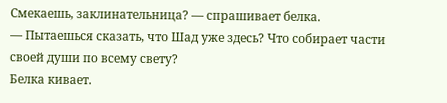Смекаешь, заклинательница? — спрашивает белка.
— Пытаешься сказать, что Шад уже здесь? Что собирает части своей души по всему свету?
Белка кивает.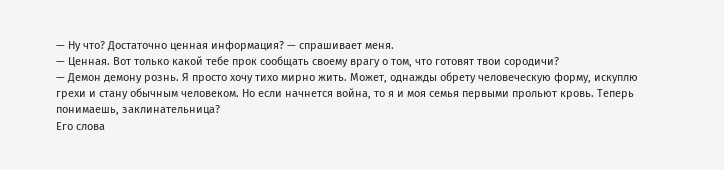— Ну что? Достаточно ценная информация? — спрашивает меня.
— Ценная. Вот только какой тебе прок сообщать своему врагу о том, что готовят твои сородичи?
— Демон демону рознь. Я просто хочу тихо мирно жить. Может, однажды обрету человеческую форму, искуплю грехи и стану обычным человеком. Но если начнется война, то я и моя семья первыми прольют кровь. Теперь понимаешь, заклинательница?
Его слова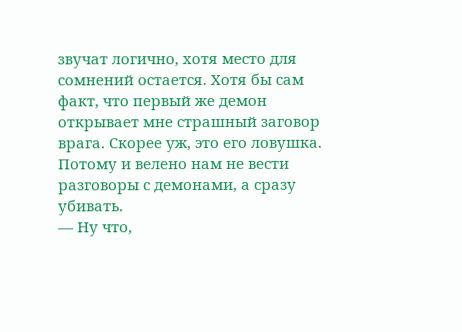звучат логично, хотя место для сомнений остается. Хотя бы сам факт, что первый же демон открывает мне страшный заговор врага. Скорее уж, это его ловушка. Потому и велено нам не вести разговоры с демонами, а сразу убивать.
— Ну что,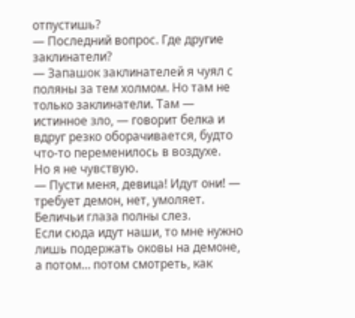отпустишь?
— Последний вопрос. Где другие заклинатели?
— Запашок заклинателей я чуял с поляны за тем холмом. Но там не только заклинатели. Там — истинное зло, — говорит белка и вдруг резко оборачивается, будто что-то переменилось в воздухе.
Но я не чувствую.
— Пусти меня, девица! Идут они! — требует демон, нет, умоляет.
Беличьи глаза полны слез.
Если сюда идут наши, то мне нужно лишь подержать оковы на демоне, а потом… потом смотреть, как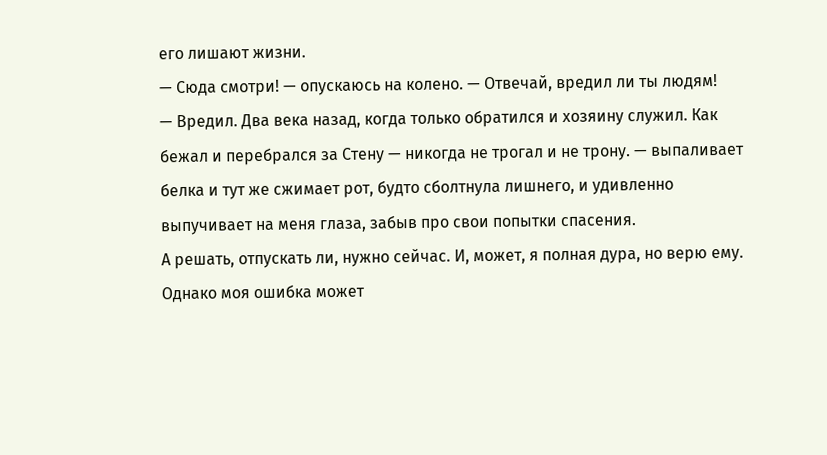его лишают жизни.
— Сюда смотри! — опускаюсь на колено. — Отвечай, вредил ли ты людям!
— Вредил. Два века назад, когда только обратился и хозяину служил. Как бежал и перебрался за Стену — никогда не трогал и не трону. — выпаливает белка и тут же сжимает рот, будто сболтнула лишнего, и удивленно выпучивает на меня глаза, забыв про свои попытки спасения.
А решать, отпускать ли, нужно сейчас. И, может, я полная дура, но верю ему. Однако моя ошибка может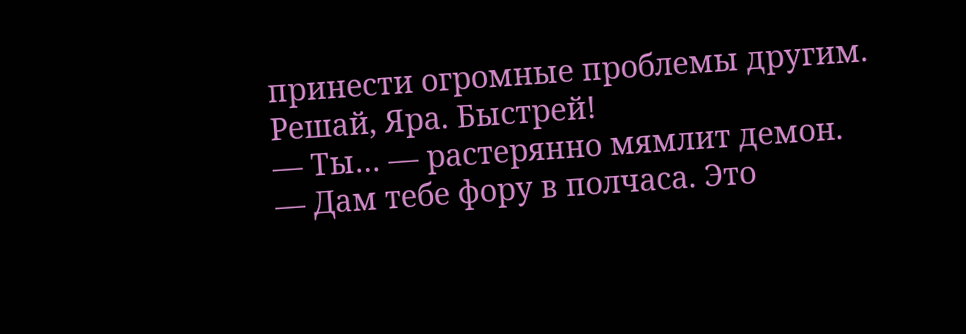принести огромные проблемы другим.
Решай, Яра. Быстрей!
— Ты… — растерянно мямлит демон.
— Дам тебе фору в полчаса. Это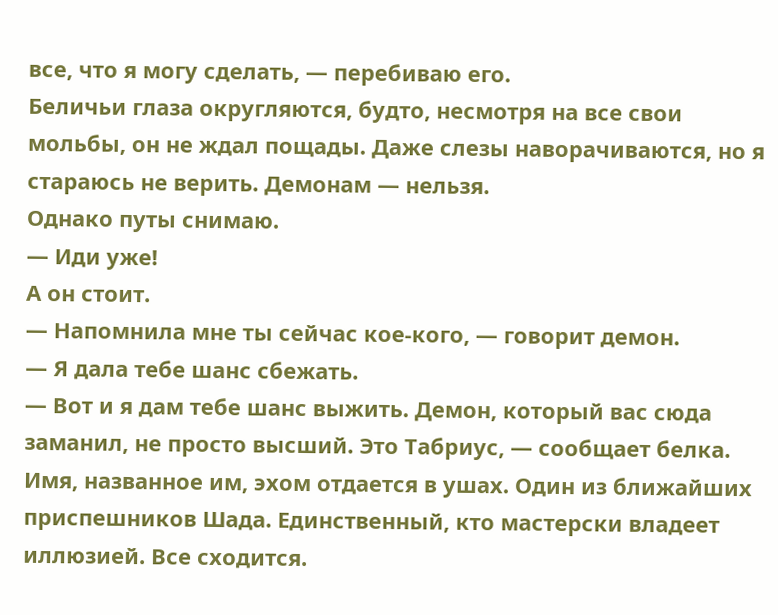все, что я могу сделать, — перебиваю его.
Беличьи глаза округляются, будто, несмотря на все свои мольбы, он не ждал пощады. Даже слезы наворачиваются, но я стараюсь не верить. Демонам — нельзя.
Однако путы снимаю.
— Иди уже!
А он стоит.
— Напомнила мне ты сейчас кое-кого, — говорит демон.
— Я дала тебе шанс сбежать.
— Вот и я дам тебе шанс выжить. Демон, который вас сюда заманил, не просто высший. Это Табриус, — сообщает белка.
Имя, названное им, эхом отдается в ушах. Один из ближайших приспешников Шада. Единственный, кто мастерски владеет иллюзией. Все сходится.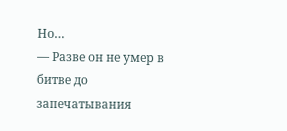Но…
— Разве он не умер в битве до запечатывания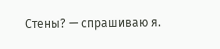Стены? — спрашиваю я.